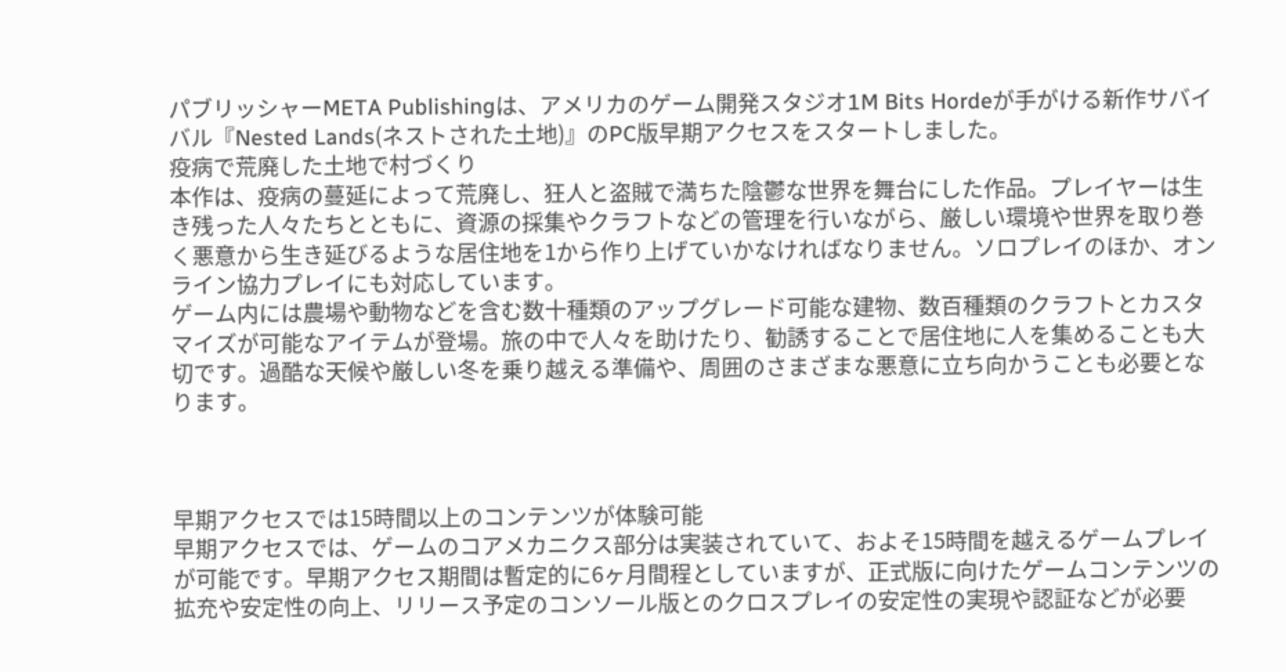パブリッシャーMETA Publishingは、アメリカのゲーム開発スタジオ1M Bits Hordeが手がける新作サバイバル『Nested Lands(ネストされた土地)』のPC版早期アクセスをスタートしました。
疫病で荒廃した土地で村づくり
本作は、疫病の蔓延によって荒廃し、狂人と盗賊で満ちた陰鬱な世界を舞台にした作品。プレイヤーは生き残った人々たちとともに、資源の採集やクラフトなどの管理を行いながら、厳しい環境や世界を取り巻く悪意から生き延びるような居住地を1から作り上げていかなければなりません。ソロプレイのほか、オンライン協力プレイにも対応しています。
ゲーム内には農場や動物などを含む数十種類のアップグレード可能な建物、数百種類のクラフトとカスタマイズが可能なアイテムが登場。旅の中で人々を助けたり、勧誘することで居住地に人を集めることも大切です。過酷な天候や厳しい冬を乗り越える準備や、周囲のさまざまな悪意に立ち向かうことも必要となります。



早期アクセスでは15時間以上のコンテンツが体験可能
早期アクセスでは、ゲームのコアメカニクス部分は実装されていて、およそ15時間を越えるゲームプレイが可能です。早期アクセス期間は暫定的に6ヶ月間程としていますが、正式版に向けたゲームコンテンツの拡充や安定性の向上、リリース予定のコンソール版とのクロスプレイの安定性の実現や認証などが必要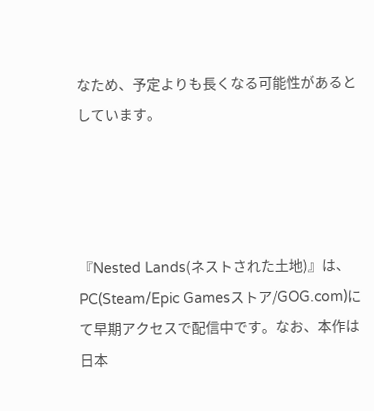なため、予定よりも長くなる可能性があるとしています。




『Nested Lands(ネストされた土地)』は、PC(Steam/Epic Gamesストア/GOG.com)にて早期アクセスで配信中です。なお、本作は日本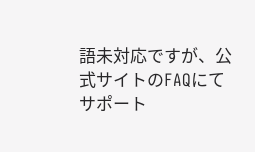語未対応ですが、公式サイトのFAQにてサポート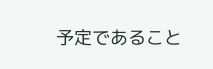予定であること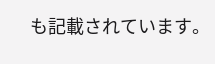も記載されています。